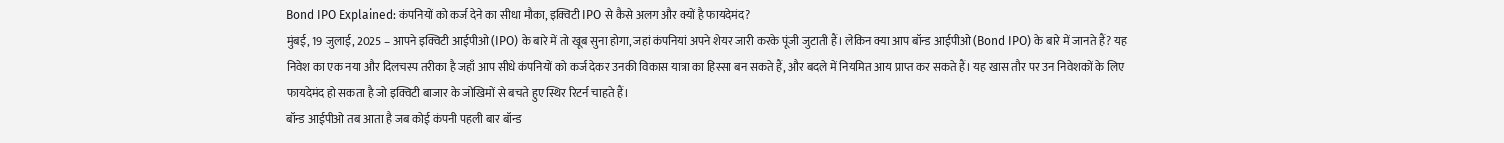Bond IPO Explained: कंपनियों को कर्ज देने का सीधा मौका, इक्विटी IPO से कैसे अलग और क्यों है फायदेमंद?
मुंबई, 19 जुलाई, 2025 – आपने इक्विटी आईपीओ (IPO) के बारे में तो खूब सुना होगा, जहां कंपनियां अपने शेयर जारी करके पूंजी जुटाती हैं। लेकिन क्या आप बॉन्ड आईपीओ (Bond IPO) के बारे में जानते हैं? यह निवेश का एक नया और दिलचस्प तरीका है जहाँ आप सीधे कंपनियों को कर्ज देकर उनकी विकास यात्रा का हिस्सा बन सकते हैं, और बदले में नियमित आय प्राप्त कर सकते हैं। यह खास तौर पर उन निवेशकों के लिए फायदेमंद हो सकता है जो इक्विटी बाजार के जोखिमों से बचते हुए स्थिर रिटर्न चाहते हैं।
बॉन्ड आईपीओ तब आता है जब कोई कंपनी पहली बार बॉन्ड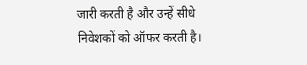जारी करती है और उन्हें सीधे निवेशकों को ऑफर करती है।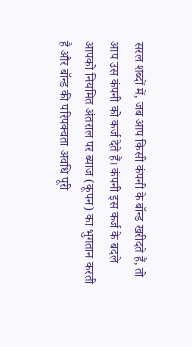सरल शब्दों में, जब आप किसी कंपनी के बॉन्ड खरीदते हैं, तो आप उस कंपनी को कर्ज देते हैं। कंपनी इस कर्ज के बदले आपको नियमित अंतराल पर ब्याज (कूपन) का भुगतान करती है और बॉन्ड की परिपक्वता अवधि पूरी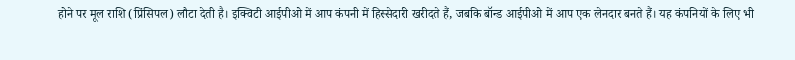होने पर मूल राशि (प्रिंसिपल) लौटा देती है। इक्विटी आईपीओ में आप कंपनी में हिस्सेदारी खरीदते हैं, जबकि बॉन्ड आईपीओ में आप एक लेनदार बनते हैं। यह कंपनियों के लिए भी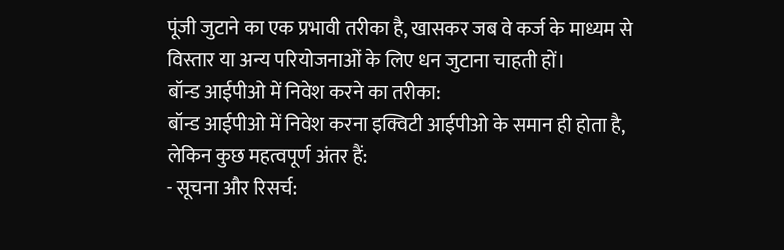पूंजी जुटाने का एक प्रभावी तरीका है, खासकर जब वे कर्ज के माध्यम से विस्तार या अन्य परियोजनाओं के लिए धन जुटाना चाहती हों।
बॉन्ड आईपीओ में निवेश करने का तरीका:
बॉन्ड आईपीओ में निवेश करना इक्विटी आईपीओ के समान ही होता है, लेकिन कुछ महत्वपूर्ण अंतर हैं:
- सूचना और रिसर्च: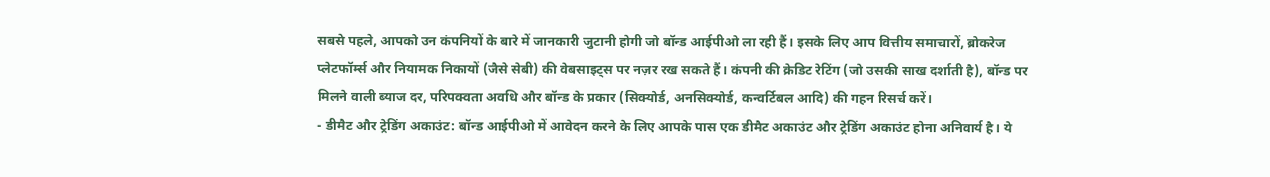सबसे पहले, आपको उन कंपनियों के बारे में जानकारी जुटानी होगी जो बॉन्ड आईपीओ ला रही हैं। इसके लिए आप वित्तीय समाचारों, ब्रोकरेज प्लेटफॉर्म्स और नियामक निकायों (जैसे सेबी) की वेबसाइट्स पर नज़र रख सकते हैं। कंपनी की क्रेडिट रेटिंग (जो उसकी साख दर्शाती है), बॉन्ड पर मिलने वाली ब्याज दर, परिपक्वता अवधि और बॉन्ड के प्रकार (सिक्योर्ड, अनसिक्योर्ड, कन्वर्टिबल आदि) की गहन रिसर्च करें।
- डीमैट और ट्रेडिंग अकाउंट: बॉन्ड आईपीओ में आवेदन करने के लिए आपके पास एक डीमैट अकाउंट और ट्रेडिंग अकाउंट होना अनिवार्य है। ये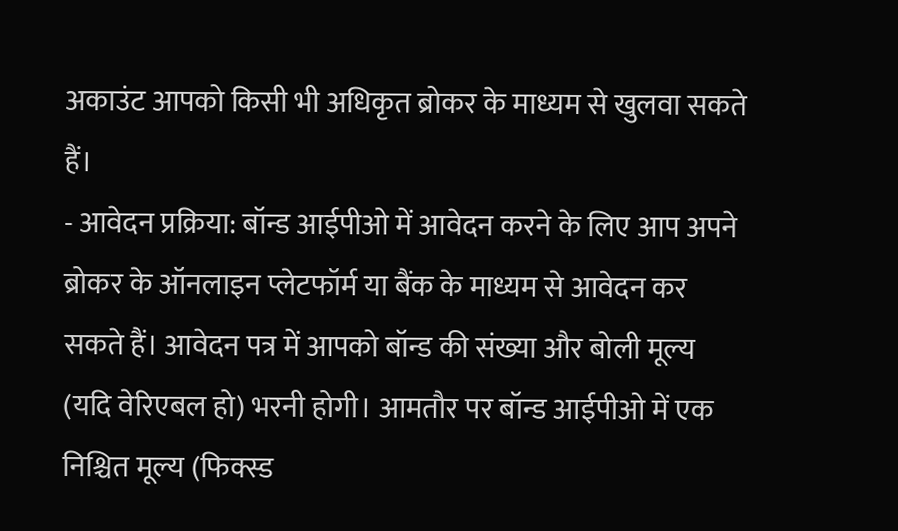अकाउंट आपको किसी भी अधिकृत ब्रोकर के माध्यम से खुलवा सकते हैं।
- आवेदन प्रक्रिया: बॉन्ड आईपीओ में आवेदन करने के लिए आप अपने ब्रोकर के ऑनलाइन प्लेटफॉर्म या बैंक के माध्यम से आवेदन कर सकते हैं। आवेदन पत्र में आपको बॉन्ड की संख्या और बोली मूल्य (यदि वेरिएबल हो) भरनी होगी। आमतौर पर बॉन्ड आईपीओ में एक निश्चित मूल्य (फिक्स्ड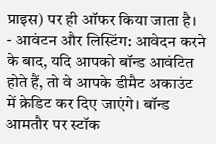प्राइस) पर ही ऑफर किया जाता है।
- आवंटन और लिस्टिंग: आवेदन करने के बाद, यदि आपको बॉन्ड आवंटित होते हैं, तो वे आपके डीमैट अकाउंट में क्रेडिट कर दिए जाएंगे। बॉन्ड आमतौर पर स्टॉक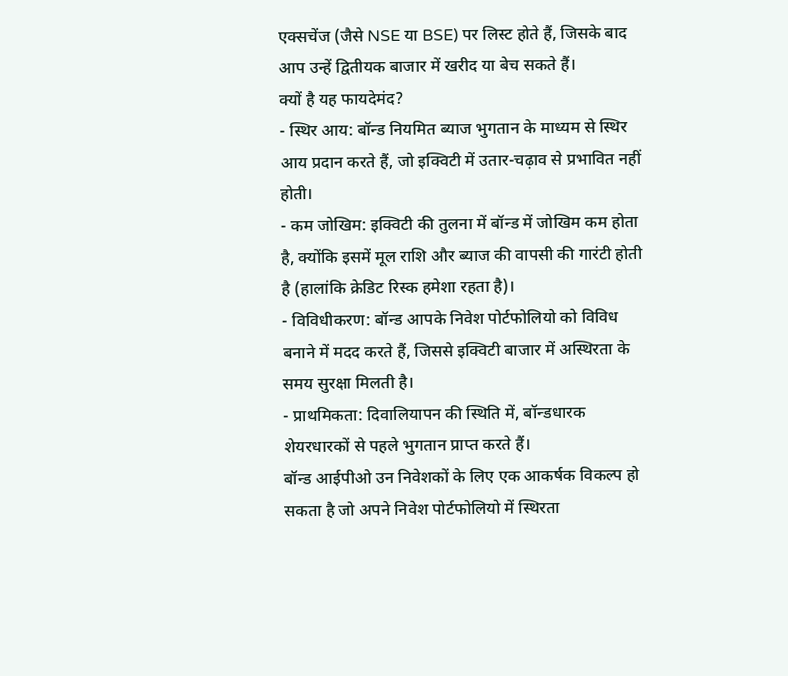एक्सचेंज (जैसे NSE या BSE) पर लिस्ट होते हैं, जिसके बाद आप उन्हें द्वितीयक बाजार में खरीद या बेच सकते हैं।
क्यों है यह फायदेमंद?
- स्थिर आय: बॉन्ड नियमित ब्याज भुगतान के माध्यम से स्थिर आय प्रदान करते हैं, जो इक्विटी में उतार-चढ़ाव से प्रभावित नहीं होती।
- कम जोखिम: इक्विटी की तुलना में बॉन्ड में जोखिम कम होता है, क्योंकि इसमें मूल राशि और ब्याज की वापसी की गारंटी होती है (हालांकि क्रेडिट रिस्क हमेशा रहता है)।
- विविधीकरण: बॉन्ड आपके निवेश पोर्टफोलियो को विविध बनाने में मदद करते हैं, जिससे इक्विटी बाजार में अस्थिरता के समय सुरक्षा मिलती है।
- प्राथमिकता: दिवालियापन की स्थिति में, बॉन्डधारक शेयरधारकों से पहले भुगतान प्राप्त करते हैं।
बॉन्ड आईपीओ उन निवेशकों के लिए एक आकर्षक विकल्प हो सकता है जो अपने निवेश पोर्टफोलियो में स्थिरता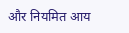और नियमित आय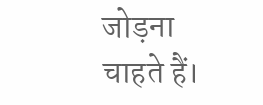जोड़ना चाहते हैं।